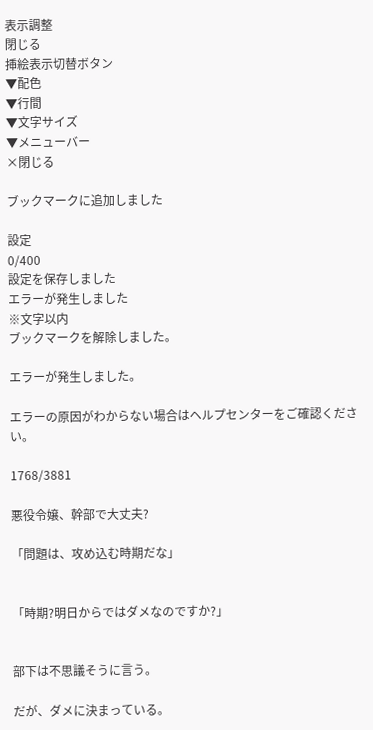表示調整
閉じる
挿絵表示切替ボタン
▼配色
▼行間
▼文字サイズ
▼メニューバー
×閉じる

ブックマークに追加しました

設定
0/400
設定を保存しました
エラーが発生しました
※文字以内
ブックマークを解除しました。

エラーが発生しました。

エラーの原因がわからない場合はヘルプセンターをご確認ください。

1768/3881

悪役令嬢、幹部で大丈夫?

「問題は、攻め込む時期だな」


「時期?明日からではダメなのですか?」


部下は不思議そうに言う。

だが、ダメに決まっている。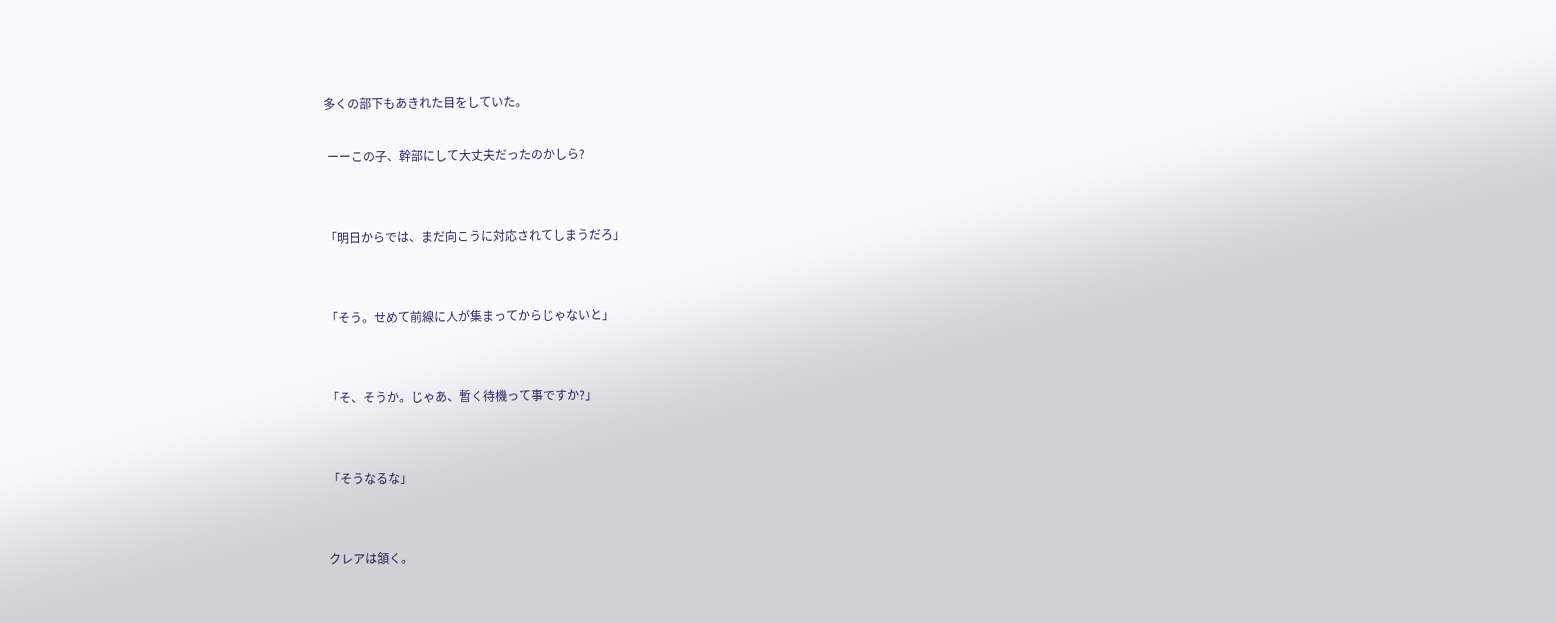多くの部下もあきれた目をしていた。

 ーーこの子、幹部にして大丈夫だったのかしら?


「明日からでは、まだ向こうに対応されてしまうだろ」


「そう。せめて前線に人が集まってからじゃないと」


「そ、そうか。じゃあ、暫く待機って事ですか?」


「そうなるな」


クレアは頷く。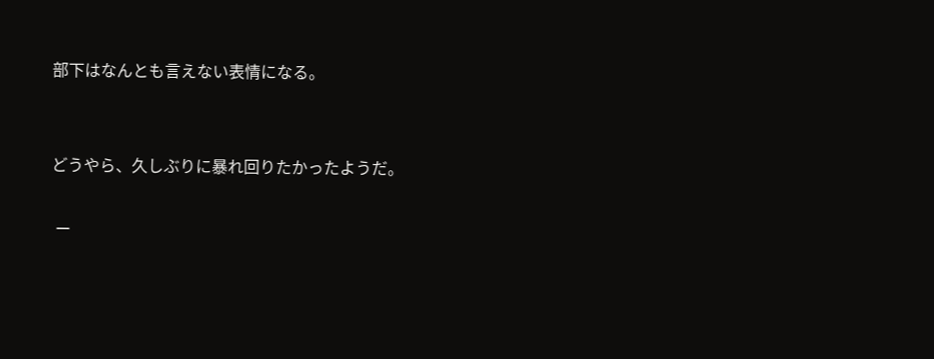部下はなんとも言えない表情になる。


どうやら、久しぶりに暴れ回りたかったようだ。

 ー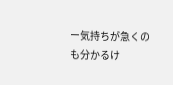ー気持ちが急くのも分かるけ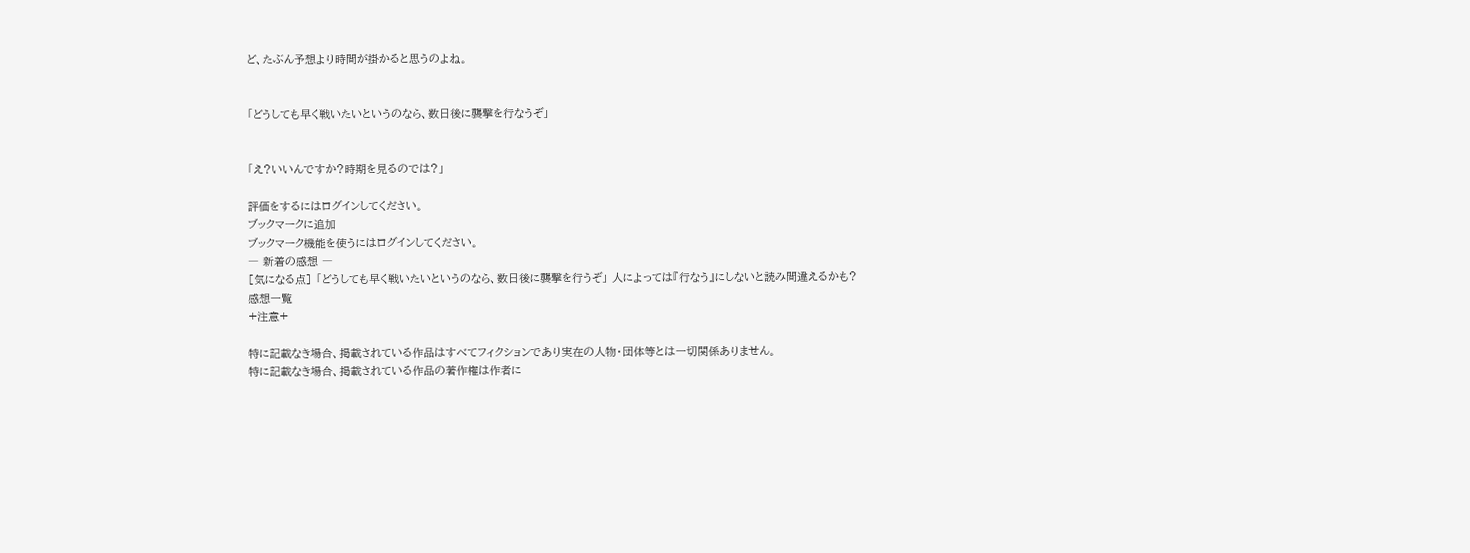ど、たぶん予想より時間が掛かると思うのよね。


「どうしても早く戦いたいというのなら、数日後に襲撃を行なうぞ」


「え?いいんですか?時期を見るのでは?」

評価をするにはログインしてください。
ブックマークに追加
ブックマーク機能を使うにはログインしてください。
― 新着の感想 ―
[気になる点] 「どうしても早く戦いたいというのなら、数日後に襲撃を行うぞ」 人によっては『行なう』にしないと読み間違えるかも?
感想一覧
+注意+

特に記載なき場合、掲載されている作品はすべてフィクションであり実在の人物・団体等とは一切関係ありません。
特に記載なき場合、掲載されている作品の著作権は作者に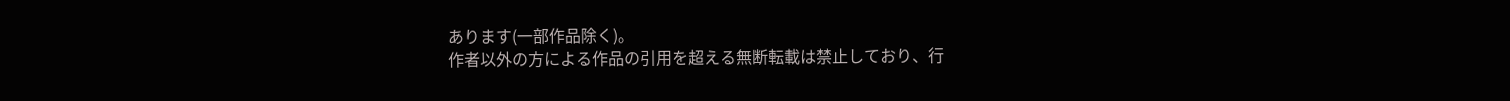あります(一部作品除く)。
作者以外の方による作品の引用を超える無断転載は禁止しており、行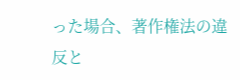った場合、著作権法の違反と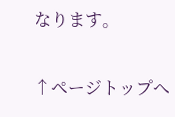なります。

↑ページトップへ